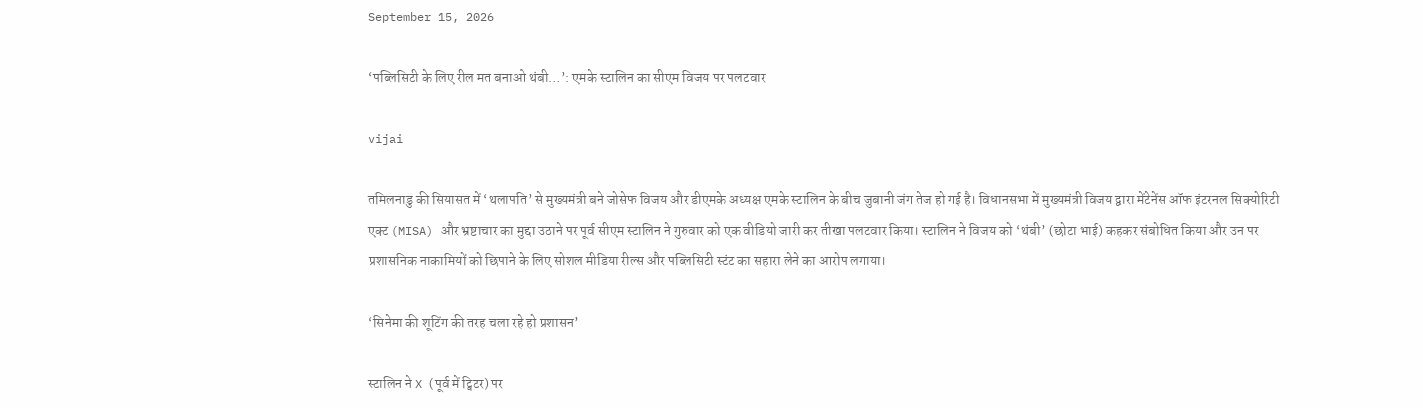September 15, 2026

‘पब्लिसिटी के लिए रील मत बनाओ थंबी…’: एमके स्टालिन का सीएम विजय पर पलटवार

vijai

तमिलनाडु की सियासत में ‘थलापति’ से मुख्यमंत्री बने जोसेफ विजय और डीएमके अध्यक्ष एमके स्टालिन के बीच जुबानी जंग तेज हो गई है। विधानसभा में मुख्यमंत्री विजय द्वारा मेंटेनेंस ऑफ इंटरनल सिक्योरिटी एक्ट (MISA) और भ्रष्टाचार का मुद्दा उठाने पर पूर्व सीएम स्टालिन ने गुरुवार को एक वीडियो जारी कर तीखा पलटवार किया। स्टालिन ने विजय को ‘थंबी’ (छोटा भाई) कहकर संबोधित किया और उन पर प्रशासनिक नाकामियों को छिपाने के लिए सोशल मीडिया रील्स और पब्लिसिटी स्टंट का सहारा लेने का आरोप लगाया।

‘सिनेमा की शूटिंग की तरह चला रहे हो प्रशासन’

स्टालिन ने X (पूर्व में ट्विटर) पर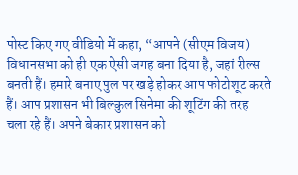पोस्ट किए गए वीडियो में कहा, “आपने (सीएम विजय) विधानसभा को ही एक ऐसी जगह बना दिया है, जहां रील्स बनती हैं। हमारे बनाए पुल पर खड़े होकर आप फोटोशूट करते हैं। आप प्रशासन भी बिल्कुल सिनेमा की शूटिंग की तरह चला रहे हैं। अपने बेकार प्रशासन को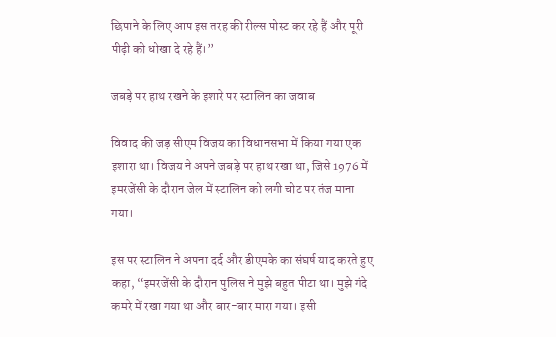छिपाने के लिए आप इस तरह की रील्स पोस्ट कर रहे हैं और पूरी पीढ़ी को धोखा दे रहे हैं।”

जबड़े पर हाथ रखने के इशारे पर स्टालिन का जवाब

विवाद की जड़ सीएम विजय का विधानसभा में किया गया एक इशारा था। विजय ने अपने जबड़े पर हाथ रखा था, जिसे 1976 में इमरजेंसी के दौरान जेल में स्टालिन को लगी चोट पर तंज माना गया।

इस पर स्टालिन ने अपना दर्द और डीएमके का संघर्ष याद करते हुए कहा, “इमरजेंसी के दौरान पुलिस ने मुझे बहुत पीटा था। मुझे गंदे कमरे में रखा गया था और बार-बार मारा गया। इसी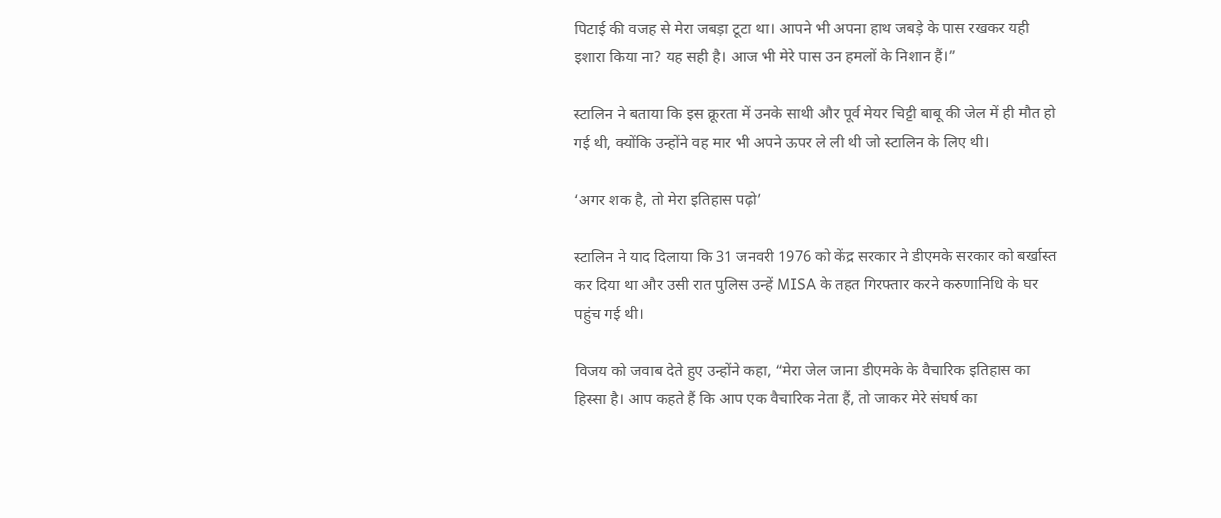पिटाई की वजह से मेरा जबड़ा टूटा था। आपने भी अपना हाथ जबड़े के पास रखकर यही इशारा किया ना? यह सही है। आज भी मेरे पास उन हमलों के निशान हैं।”

स्टालिन ने बताया कि इस क्रूरता में उनके साथी और पूर्व मेयर चिट्टी बाबू की जेल में ही मौत हो गई थी, क्योंकि उन्होंने वह मार भी अपने ऊपर ले ली थी जो स्टालिन के लिए थी।

‘अगर शक है, तो मेरा इतिहास पढ़ो’

स्टालिन ने याद दिलाया कि 31 जनवरी 1976 को केंद्र सरकार ने डीएमके सरकार को बर्खास्त कर दिया था और उसी रात पुलिस उन्हें MISA के तहत गिरफ्तार करने करुणानिधि के घर पहुंच गई थी।

विजय को जवाब देते हुए उन्होंने कहा, “मेरा जेल जाना डीएमके के वैचारिक इतिहास का हिस्सा है। आप कहते हैं कि आप एक वैचारिक नेता हैं, तो जाकर मेरे संघर्ष का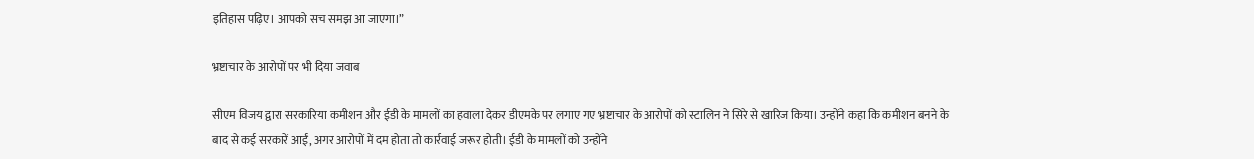इतिहास पढ़िए। आपको सच समझ आ जाएगा।”

भ्रष्टाचार के आरोपों पर भी दिया जवाब

सीएम विजय द्वारा सरकारिया कमीशन और ईडी के मामलों का हवाला देकर डीएमके पर लगाए गए भ्रष्टाचार के आरोपों को स्टालिन ने सिरे से खारिज किया। उन्होंने कहा कि कमीशन बनने के बाद से कई सरकारें आईं, अगर आरोपों में दम होता तो कार्रवाई जरूर होती। ईडी के मामलों को उन्होंने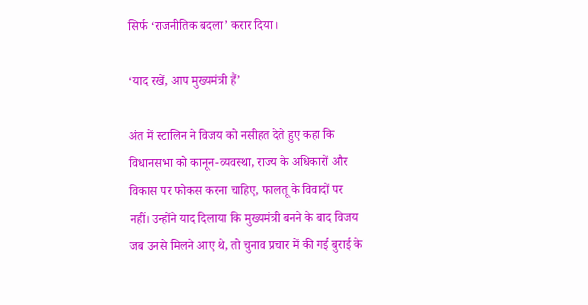सिर्फ ‘राजनीतिक बदला’ करार दिया।

‘याद रखें, आप मुख्यमंत्री हैं’

अंत में स्टालिन ने विजय को नसीहत देते हुए कहा कि विधानसभा को कानून-व्यवस्था, राज्य के अधिकारों और विकास पर फोकस करना चाहिए, फालतू के विवादों पर नहीं। उन्होंने याद दिलाया कि मुख्यमंत्री बनने के बाद विजय जब उनसे मिलने आए थे, तो चुनाव प्रचार में की गई बुराई के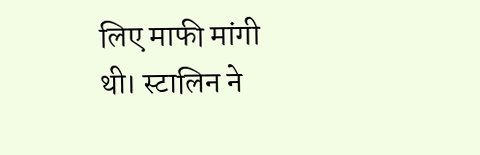लिए माफी मांगी थी। स्टालिन ने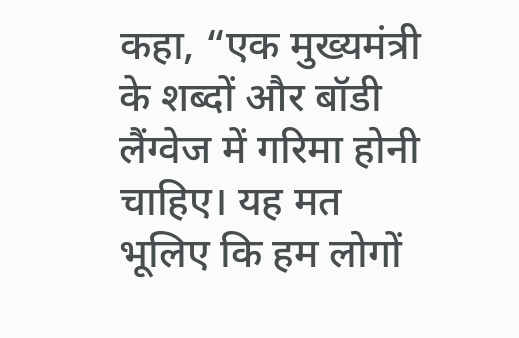कहा, “एक मुख्यमंत्री के शब्दों और बॉडी लैंग्वेज में गरिमा होनी चाहिए। यह मत भूलिए कि हम लोगों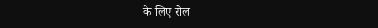के लिए रोल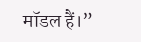मॉडल हैं।”